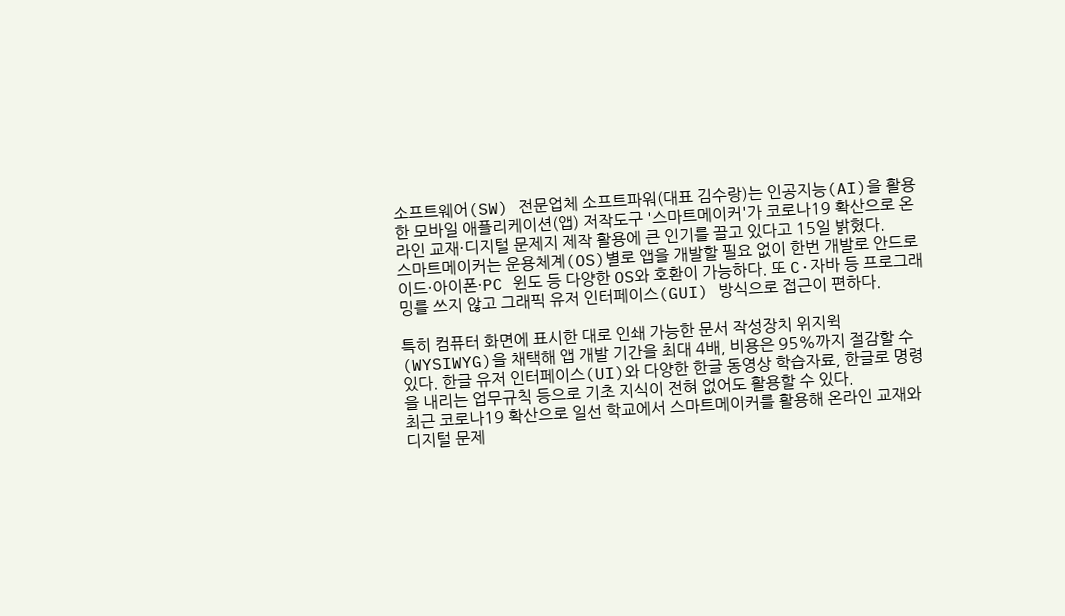소프트웨어(SW) 전문업체 소프트파워(대표 김수랑)는 인공지능(AI)을 활용한 모바일 애플리케이션(앱) 저작도구 '스마트메이커'가 코로나19 확산으로 온라인 교재·디지털 문제지 제작 활용에 큰 인기를 끌고 있다고 15일 밝혔다.
스마트메이커는 운용체계(OS)별로 앱을 개발할 필요 없이 한번 개발로 안드로이드·아이폰·PC 윈도 등 다양한 OS와 호환이 가능하다. 또 C·자바 등 프로그래밍를 쓰지 않고 그래픽 유저 인터페이스(GUI) 방식으로 접근이 편하다.

특히 컴퓨터 화면에 표시한 대로 인쇄 가능한 문서 작성장치 위지윅(WYSIWYG)을 채택해 앱 개발 기간을 최대 4배, 비용은 95%까지 절감할 수 있다. 한글 유저 인터페이스(UI)와 다양한 한글 동영상 학습자료, 한글로 명령을 내리는 업무규칙 등으로 기초 지식이 전혀 없어도 활용할 수 있다.
최근 코로나19 확산으로 일선 학교에서 스마트메이커를 활용해 온라인 교재와 디지털 문제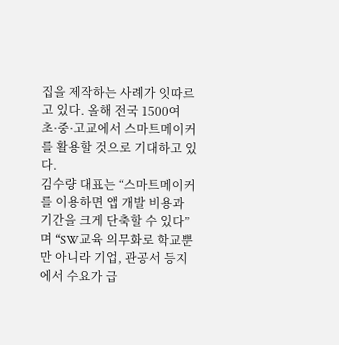집을 제작하는 사례가 잇따르고 있다. 올해 전국 1500여 초·중·고교에서 스마트메이커를 활용할 것으로 기대하고 있다.
김수량 대표는 “스마트메이커를 이용하면 앱 개발 비용과 기간을 크게 단축할 수 있다”며 “SW교육 의무화로 학교뿐만 아니라 기업, 관공서 등지에서 수요가 급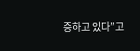증하고 있다”고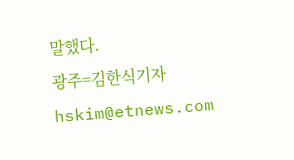말했다.
광주=김한식기자 hskim@etnews.com